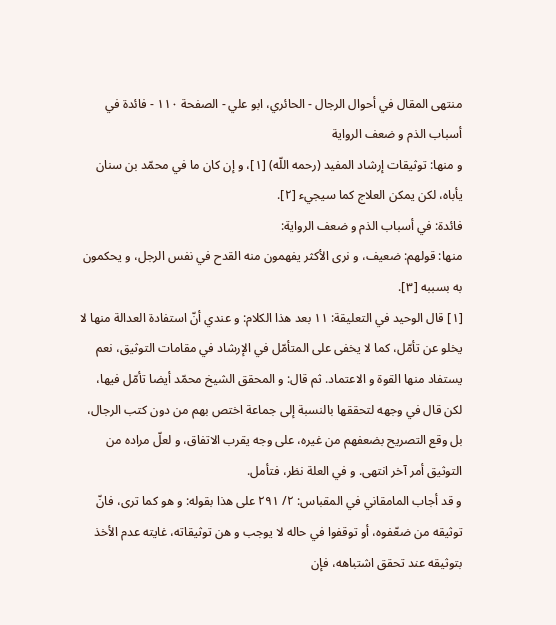منتهى المقال في أحوال الرجال - الحائري، ابو علي - الصفحة ١١٠ - فائدة في أسباب الذم و ضعف الرواية
و منها: توثيقات إرشاد المفيد (رحمه اللّه) [١]، و إن كان ما في محمّد بن سنان يأباه، لكن يمكن العلاج كما سيجيء [٢].
فائدة: في أسباب الذم و ضعف الرواية:
منها: قولهم: ضعيف، و نرى الأكثر يفهمون منه القدح في نفس الرجل، و يحكمون به بسببه [٣].
[١] قال الوحيد في التعليقة: ١١ بعد هذا الكلام: و عندي أنّ استفادة العدالة منها لا يخلو عن تأمّل، كما لا يخفى على المتأمّل في الإرشاد في مقامات التوثيق، نعم يستفاد منها القوة و الاعتماد. ثم قال: و المحقق الشيخ محمّد أيضا تأمّل فيها، لكن قال في وجهه لتحققها بالنسبة إلى جماعة اختص بهم من دون كتب الرجال، بل وقع التصريح بضعفهم من غيره، على وجه يقرب الاتفاق، و لعلّ مراده من التوثيق أمر آخر انتهى. و في العلة نظر، فتأمل.
و قد أجاب المامقاني في المقباس: ٢/ ٢٩١ على هذا بقوله: و هو كما ترى، فانّ توثيقه من ضعّفوه، أو توقفوا في حاله لا يوجب و هن توثيقاته، غايته عدم الأخذ بتوثيقه عند تحقق اشتباهه، فإن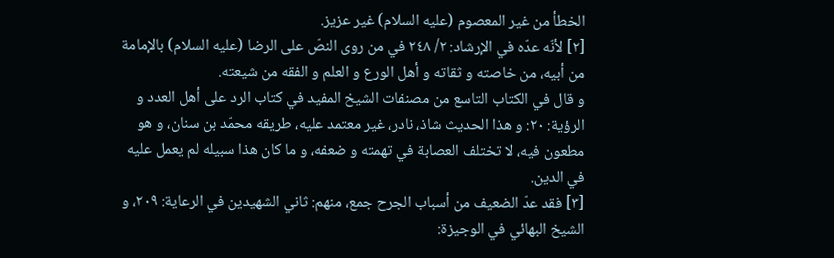الخطأ من غير المعصوم (عليه السلام) غير عزيز.
[٢] لأنّه عدّه في الإرشاد: ٢/ ٢٤٨ في من روى النصّ على الرضا (عليه السلام) بالإمامة من أبيه، من خاصته و ثقاته و أهل الورع و العلم و الفقه من شيعته.
و قال في الكتاب التاسع من مصنفات الشيخ المفيد في كتاب الرد على أهل العدد و الرؤية: ٢٠: و هذا الحديث شاذ، نادر، غير معتمد عليه، طريقه محمّد بن سنان، و هو مطعون فيه، لا تختلف العصابة في تهمته و ضعفه، و ما كان هذا سبيله لم يعمل عليه في الدين.
[٣] فقد عدّ الضعيف من أسباب الجرح جمع، منهم: ثاني الشهيدين في الرعاية: ٢٠٩، و الشيخ البهائي في الوجيزة: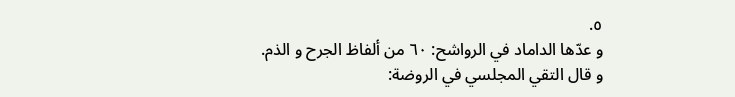٥.
و عدّها الداماد في الرواشح: ٦٠ من ألفاظ الجرح و الذم.
و قال التقي المجلسي في الروضة: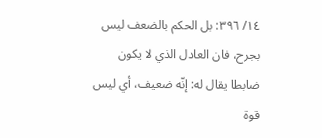١٤/ ٣٩٦: بل الحكم بالضعف ليس بجرح، فان العادل الذي لا يكون ضابطا يقال له: إنّه ضعيف، أي ليس قوة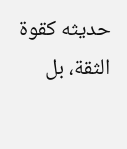حديثه كقوة الثقة، بل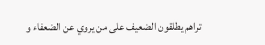تراهم يطلقون الضعيف على من يروي عن الضعفاء و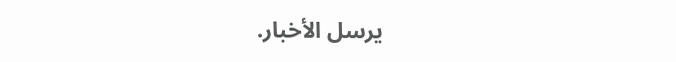يرسل الأخبار.